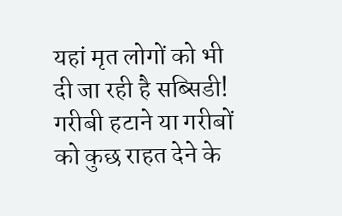यहां मृत लोगों को भी दी जा रही है सब्सिडी!
गरीबी हटाने या गरीबों को कुछ राहत देने के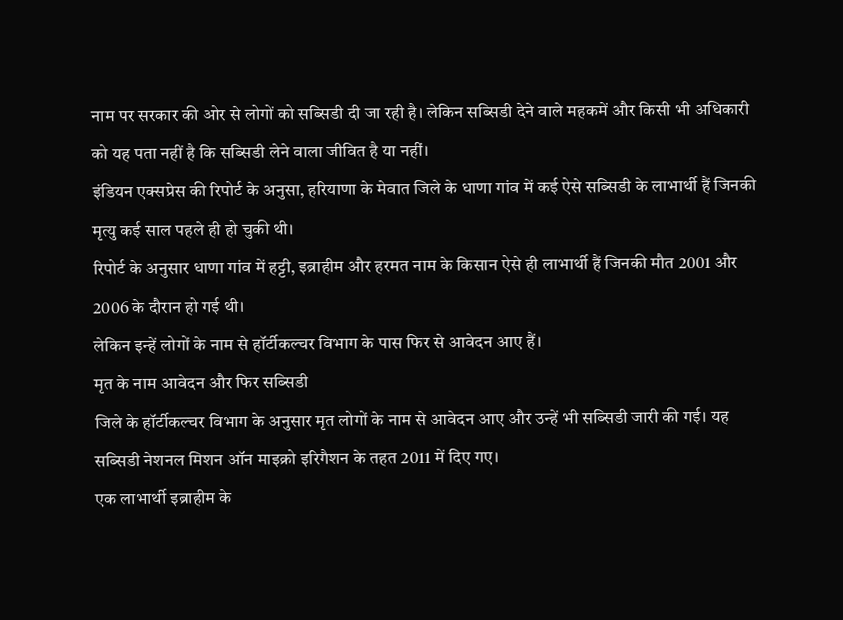नाम पर सरकार की ओर से लोगों को सब्सिडी दी जा रही है। लेकिन सब्सिडी देने वाले महकमें और किसी भी अधिकारी को यह पता नहीं है कि सब्सिडी लेने वाला जीवित है या नहीं।
इंडियन एक्सप्रेस की रिपोर्ट के अनुसा, हरियाणा के मेवात जिले के धाणा गांव में कई ऐसे सब्सिडी के लाभार्थी हैं जिनकी मृत्यु कई साल पहले ही हो चुकी थी।
रिपोर्ट के अनुसार धाणा गांव में हट्टी, इब्राहीम और हरमत नाम के किसान ऐसे ही लाभार्थी हैं जिनकी मौत 2001 और 2006 के दौरान हो गई थी।
लेकिन इन्हें लोगों के नाम से हॉर्टीकल्चर विभाग के पास फिर से आवेदन आए हैं।
मृत के नाम आवेदन और फिर सब्सिडी
जिले के हॉर्टीकल्चर विभाग के अनुसार मृत लोगों के नाम से आवेदन आए और उन्हें भी सब्सिडी जारी की गई। यह सब्सिडी नेशनल मिशन ऑन माइक्रो इरिगैशन के तहत 2011 में दिए गए।
एक लाभार्थी इब्राहीम के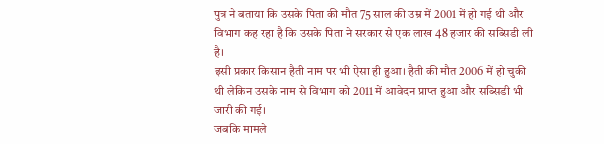पुत्र ने बताया कि उसके पिता की मौत 75 साल की उम्र में 2001 में हो गई थी और विभाग कह रहा है कि उसके पिता ने सरकार से एक लाख 48 हजार की सब्सिडी ली है।
इसी प्रकार किसान हैती नाम पर भी ऐसा ही हुआ। हैती की मौत 2006 में हो चुकी थी लेकिन उसके नाम से विभाग को 2011 में आवेदन प्राप्त हुआ और सब्सिडी भी जारी की गई।
जबकि मामले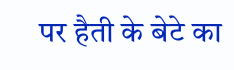पर हैती के बेटे का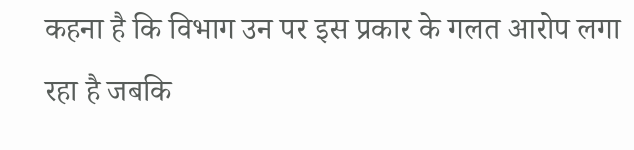कहना है कि विभाग उन पर इस प्रकार के गलत आरोप लगा रहा है जबकि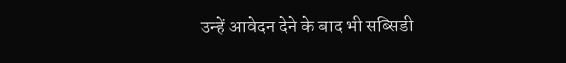उन्हें आवेदन देने के बाद भी सब्सिडी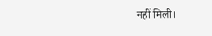नहीं मिली।